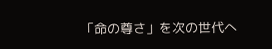「命の尊さ」を次の世代へ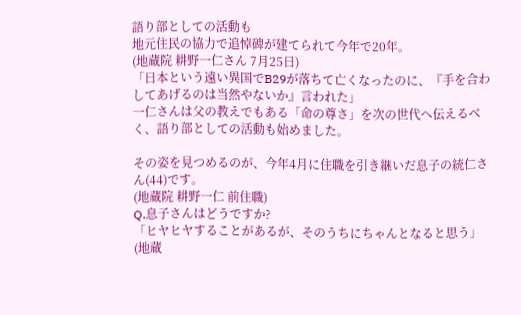語り部としての活動も
地元住民の協力で追悼碑が建てられて今年で20年。
(地蔵院 耕野一仁さん 7月25日)
「日本という遠い異国でB29が落ちて亡くなったのに、『手を合わしてあげるのは当然やないか』言われた」
一仁さんは父の教えでもある「命の尊さ」を次の世代へ伝えるべく、語り部としての活動も始めました。

その姿を見つめるのが、今年4月に住職を引き継いだ息子の統仁さん(44)です。
(地蔵院 耕野一仁 前住職)
Q.息子さんはどうですか?
「ヒヤヒヤすることがあるが、そのうちにちゃんとなると思う」
(地蔵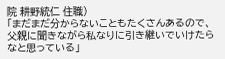院 耕野統仁 住職)
「まだまだ分からないこともたくさんあるので、父親に聞きながら私なりに引き継いでいけたらなと思っている」